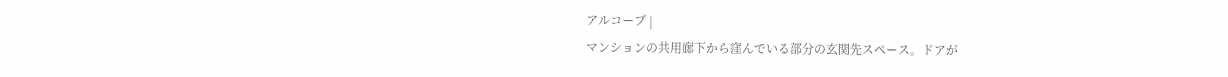アルコーブ |
マンションの共用廊下から窪んでいる部分の玄関先スペース。ドアが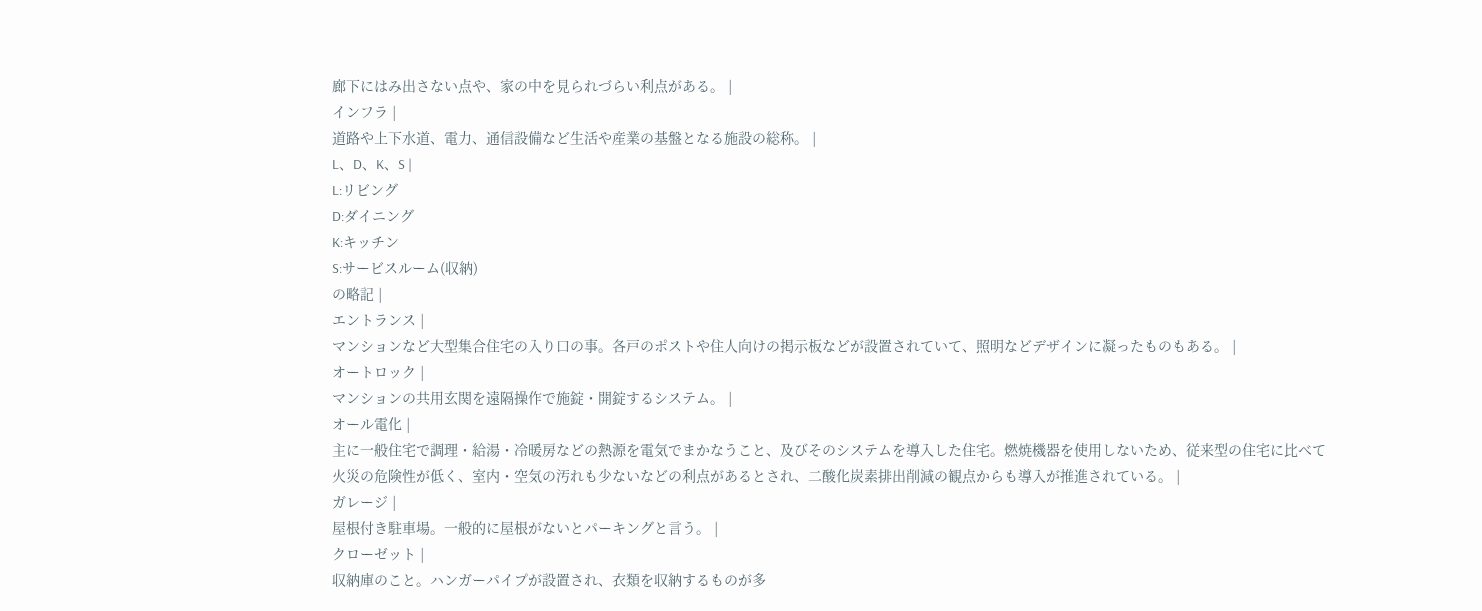廊下にはみ出さない点や、家の中を見られづらい利点がある。 |
インフラ |
道路や上下水道、電力、通信設備など生活や産業の基盤となる施設の総称。 |
L、D、K、S |
L:リビング
D:ダイニング
K:キッチン
S:サービスルーム(収納)
の略記 |
エントランス |
マンションなど大型集合住宅の入り口の事。各戸のポストや住人向けの掲示板などが設置されていて、照明などデザインに凝ったものもある。 |
オートロック |
マンションの共用玄関を遠隔操作で施錠・開錠するシステム。 |
オール電化 |
主に一般住宅で調理・給湯・冷暖房などの熱源を電気でまかなうこと、及びそのシステムを導入した住宅。燃焼機器を使用しないため、従来型の住宅に比べて火災の危険性が低く、室内・空気の汚れも少ないなどの利点があるとされ、二酸化炭素排出削減の観点からも導入が推進されている。 |
ガレージ |
屋根付き駐車場。一般的に屋根がないとパーキングと言う。 |
クローゼット |
収納庫のこと。ハンガーパイプが設置され、衣類を収納するものが多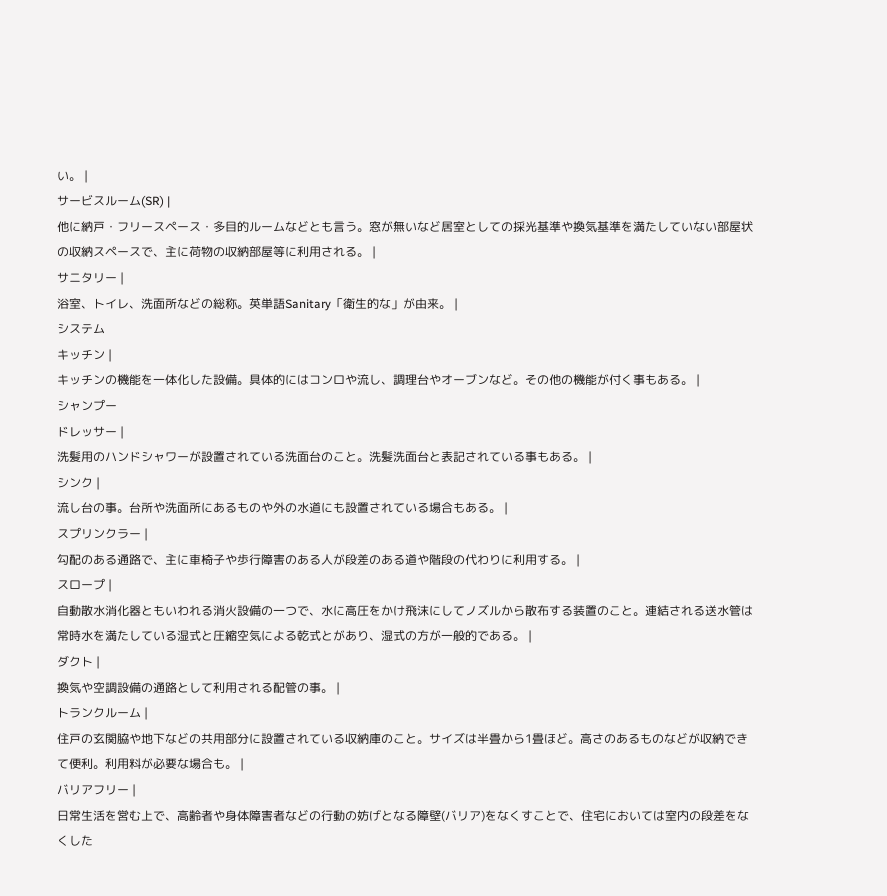い。 |
サービスルーム(SR) |
他に納戸・フリースペース・多目的ルームなどとも言う。窓が無いなど居室としての採光基準や換気基準を満たしていない部屋状の収納スペースで、主に荷物の収納部屋等に利用される。 |
サニタリー |
浴室、トイレ、洗面所などの総称。英単語Sanitary「衛生的な」が由来。 |
システム
キッチン |
キッチンの機能を一体化した設備。具体的にはコンロや流し、調理台やオーブンなど。その他の機能が付く事もある。 |
シャンプー
ドレッサー |
洗髪用のハンドシャワーが設置されている洗面台のこと。洗髪洗面台と表記されている事もある。 |
シンク |
流し台の事。台所や洗面所にあるものや外の水道にも設置されている場合もある。 |
スプリンクラー |
勾配のある通路で、主に車椅子や歩行障害のある人が段差のある道や階段の代わりに利用する。 |
スロープ |
自動散水消化器ともいわれる消火設備の一つで、水に高圧をかけ飛沫にしてノズルから散布する装置のこと。連結される送水管は常時水を満たしている湿式と圧縮空気による乾式とがあり、湿式の方が一般的である。 |
ダクト |
換気や空調設備の通路として利用される配管の事。 |
トランクルーム |
住戸の玄関脇や地下などの共用部分に設置されている収納庫のこと。サイズは半畳から1畳ほど。高さのあるものなどが収納できて便利。利用料が必要な場合も。 |
バリアフリー |
日常生活を営む上で、高齢者や身体障害者などの行動の妨げとなる障壁(バリア)をなくすことで、住宅においては室内の段差をなくした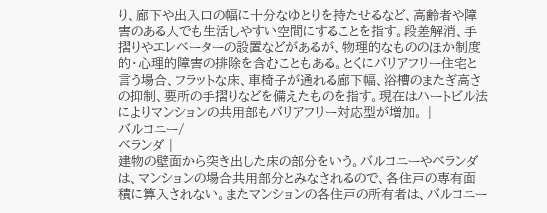り、廊下や出入口の幅に十分なゆとりを持たせるなど、高齢者や障害のある人でも生活しやすい空間にすることを指す。段差解消、手摺りやエレベーターの設置などがあるが、物理的なもののほか制度的・心理的障害の排除を含むこともある。とくにバリアフリー住宅と言う場合、フラットな床、車椅子が通れる廊下幅、浴槽のまたぎ高さの抑制、要所の手摺りなどを備えたものを指す。現在はハートビル法によりマンションの共用部もバリアフリー対応型が増加。 |
バルコニー/
ベランダ |
建物の壁面から突き出した床の部分をいう。バルコニーやベランダは、マンションの場合共用部分とみなされるので、各住戸の専有面積に算入されない。またマンションの各住戸の所有者は、バルコニー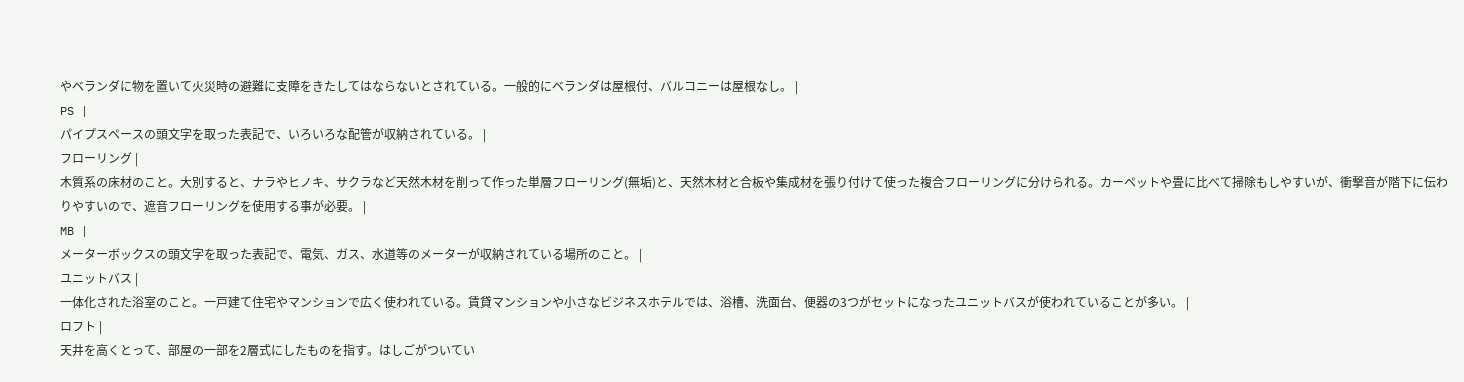やベランダに物を置いて火災時の避難に支障をきたしてはならないとされている。一般的にベランダは屋根付、バルコニーは屋根なし。 |
PS |
パイプスペースの頭文字を取った表記で、いろいろな配管が収納されている。 |
フローリング |
木質系の床材のこと。大別すると、ナラやヒノキ、サクラなど天然木材を削って作った単層フローリング(無垢)と、天然木材と合板や集成材を張り付けて使った複合フローリングに分けられる。カーペットや畳に比べて掃除もしやすいが、衝撃音が階下に伝わりやすいので、遮音フローリングを使用する事が必要。 |
MB |
メーターボックスの頭文字を取った表記で、電気、ガス、水道等のメーターが収納されている場所のこと。 |
ユニットバス |
一体化された浴室のこと。一戸建て住宅やマンションで広く使われている。賃貸マンションや小さなビジネスホテルでは、浴槽、洗面台、便器の3つがセットになったユニットバスが使われていることが多い。 |
ロフト |
天井を高くとって、部屋の一部を2層式にしたものを指す。はしごがついてい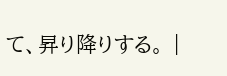て、昇り降りする。 |